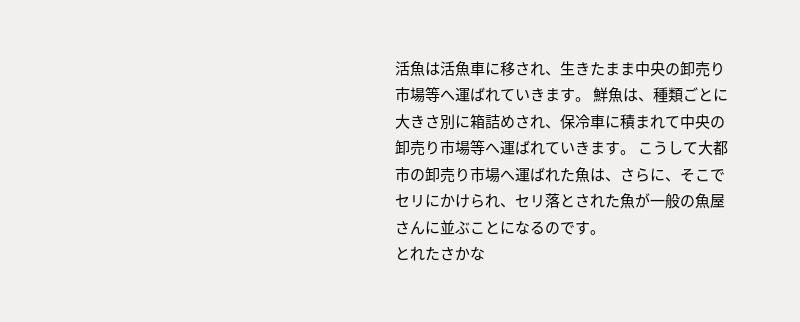活魚は活魚車に移され、生きたまま中央の卸売り市場等へ運ばれていきます。 鮮魚は、種類ごとに大きさ別に箱詰めされ、保冷車に積まれて中央の卸売り市場等へ運ばれていきます。 こうして大都市の卸売り市場へ運ばれた魚は、さらに、そこでセリにかけられ、セリ落とされた魚が一般の魚屋さんに並ぶことになるのです。
とれたさかな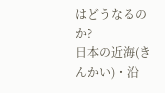はどうなるのか?
日本の近海(きんかい)・沿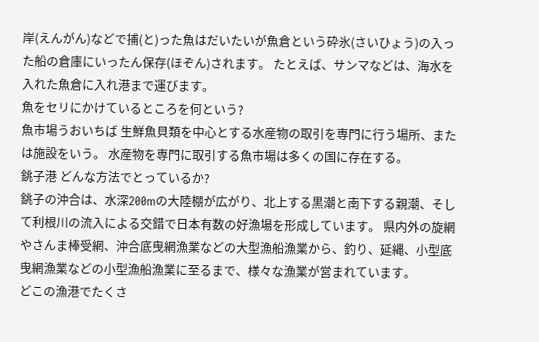岸(えんがん)などで捕(と)った魚はだいたいが魚倉という砕氷(さいひょう)の入った船の倉庫にいったん保存(ほぞん)されます。 たとえば、サンマなどは、海水を入れた魚倉に入れ港まで運びます。
魚をセリにかけているところを何という?
魚市場うおいちば 生鮮魚貝類を中心とする水産物の取引を専門に行う場所、または施設をいう。 水産物を専門に取引する魚市場は多くの国に存在する。
銚子港 どんな方法でとっているか?
銚子の沖合は、水深200mの大陸棚が広がり、北上する黒潮と南下する親潮、そして利根川の流入による交錯で日本有数の好漁場を形成しています。 県内外の旋網やさんま棒受網、沖合底曳網漁業などの大型漁船漁業から、釣り、延縄、小型底曳網漁業などの小型漁船漁業に至るまで、様々な漁業が営まれています。
どこの漁港でたくさ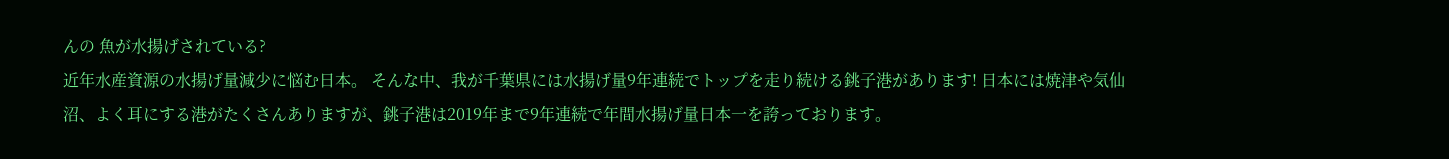んの 魚が水揚げされている?
近年水産資源の水揚げ量減少に悩む日本。 そんな中、我が千葉県には水揚げ量9年連続でトップを走り続ける銚子港があります! 日本には焼津や気仙沼、よく耳にする港がたくさんありますが、銚子港は2019年まで9年連続で年間水揚げ量日本一を誇っております。